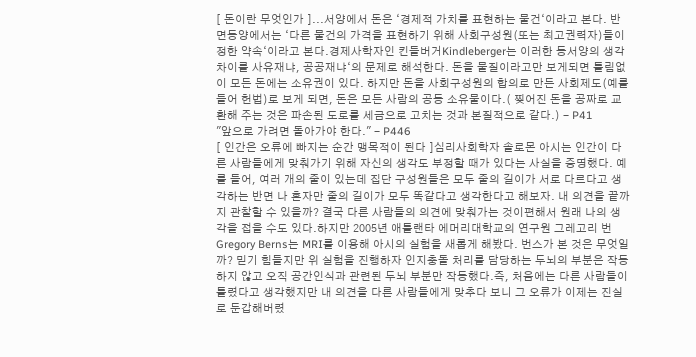[ 돈이란 무엇인가 ]...서양에서 돈은 ‘경제적 가치를 표현하는 물건‘이라고 본다. 반면동양에서는 ‘다른 물건의 가격을 표현하기 위해 사회구성원(또는 최고권력자)들이 정한 약속‘이라고 본다.경제사학자인 킨들버거Kindleberger는 이러한 동서양의 생각 차이를 사유재냐, 공공재냐‘의 문제로 해석한다. 돈을 물질이라고만 보게되면 틀림없이 모든 돈에는 소유권이 있다. 하지만 돈을 사회구성원의 합의로 만든 사회제도(예를 들어 헌법)로 보게 되면, 돈은 모든 사람의 공동 소유물이다.( 찢어진 돈을 공짜로 교환해 주는 것은 파손된 도로를 세금으로 고치는 것과 본질적으로 같다.) - P41
"앞으로 가려면 돌아가야 한다." - P446
[ 인간은 오류에 빠지는 순간 맹목적이 된다 ]심리사회학자 솔로몬 아시는 인간이 다른 사람들에게 맞춰가기 위해 자신의 생각도 부정할 때가 있다는 사실을 증명했다. 예를 들어, 여러 개의 줄이 있는데 집단 구성원들은 모두 줄의 길이가 서로 다르다고 생각하는 반면 나 혼자만 줄의 길이가 모두 똑같다고 생각한다고 해보자. 내 의견을 끝까지 관찰할 수 있을까? 결국 다른 사람들의 의견에 맞춰가는 것이편해서 원래 나의 생각을 접을 수도 있다.하지만 2005년 애틀랜타 에머리대학교의 연구원 그레고리 번Gregory Berns는 MRI를 이용해 아시의 실험을 새롭게 해봤다. 번스가 본 것은 무엇일까? 믿기 힘들지만 위 실험을 진행하자 인지충돌 처리를 담당하는 두뇌의 부분은 작동하지 않고 오직 공간인식과 관련된 두뇌 부분만 작동했다.즉, 처음에는 다른 사람들이 틀렸다고 생각했지만 내 의견을 다른 사람들에게 맞추다 보니 그 오류가 이제는 진실로 둔갑해버렸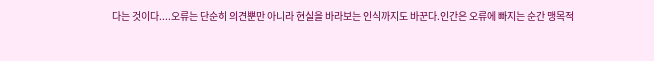다는 것이다....오류는 단순히 의견뿐만 아니라 현실을 바라보는 인식까지도 바꾼다.인간은 오류에 빠지는 순간 맹목적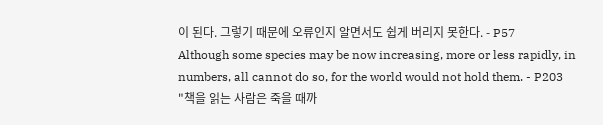이 된다. 그렇기 때문에 오류인지 알면서도 쉽게 버리지 못한다. - P57
Although some species may be now increasing, more or less rapidly, in numbers, all cannot do so, for the world would not hold them. - P203
"책을 읽는 사람은 죽을 때까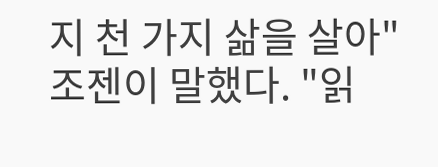지 천 가지 삶을 살아" 조젠이 말했다. "읽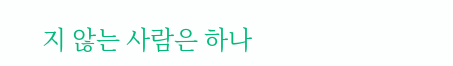지 않는 사람은 하나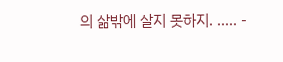의 삶밖에 살지 못하지. ..... -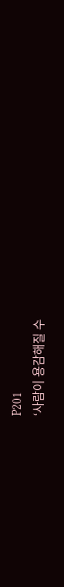P201
‘사람이 용감해질 수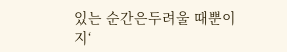있는 순간은두려울 때뿐이지‘